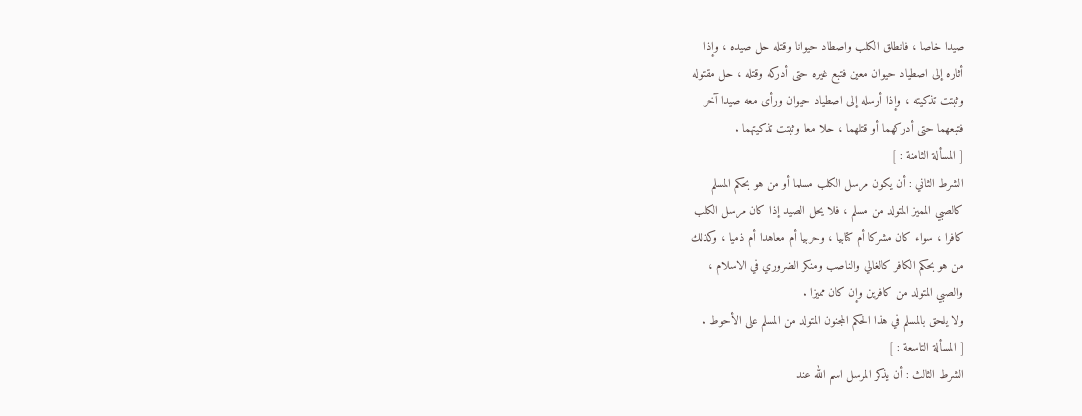صيدا خاصا ، فانطلق الكلب واصطاد حيوانا وقتله حل صيده ، وإذا
أثاره إلى اصطياد حيوان معين فتبع غيره حتى أدركه وقتله ، حل مقتوله
وثبتت تذكيته ، وإذا أرسله إلى اصطياد حيوان ورأى معه صيدا آخر
فتبعهما حتى أدركهما أو قتلهما ، حلا معا وثبتت تذكيتهما .
[ المسألة الثامنة : ]
الشرط الثاني : أن يكون مرسل الكلب مسلما أو من هو بحكم المسلم
كالصبي المميز المتولد من مسلم ، فلا يحل الصيد إذا كان مرسل الكلب
كافرا ، سواء كان مشركا أم كتابيا ، وحربيا أم معاهدا أم ذميا ، وكذلك
من هو بحكم الكافر كالغالي والناصب ومنكر الضروري في الاسلام ،
والصبي المتولد من كافرين وإن كان مميزا .
ولا يلحق بالمسلم في هذا الحكم المجنون المتولد من المسلم على الأحوط .
[ المسألة التاسعة : ]
الشرط الثالث : أن يذكر المرسل اسم الله عند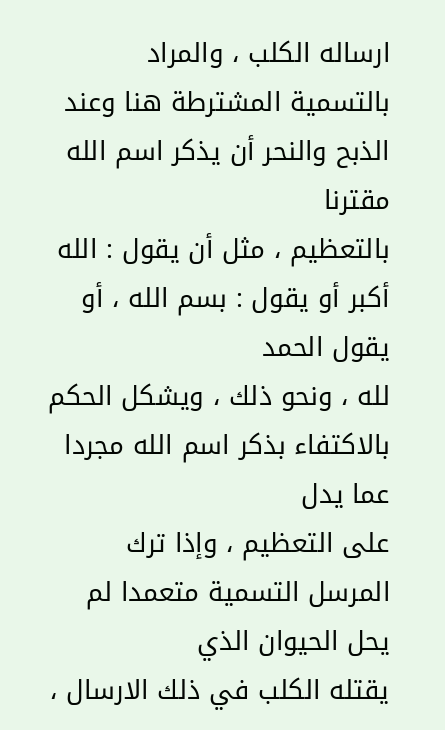ارساله الكلب ، والمراد
بالتسمية المشترطة هنا وعند الذبح والنحر أن يذكر اسم الله مقترنا
بالتعظيم ، مثل أن يقول : الله أكبر أو يقول : بسم الله ، أو يقول الحمد
لله ، ونحو ذلك ، ويشكل الحكم بالاكتفاء بذكر اسم الله مجردا عما يدل
على التعظيم ، وإذا ترك المرسل التسمية متعمدا لم يحل الحيوان الذي
يقتله الكلب في ذلك الارسال ،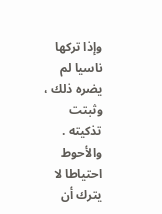وإذا تركها ناسيا لم يضره ذلك ، وثبتت
تذكيته .
والأحوط احتياطا لا يترك أن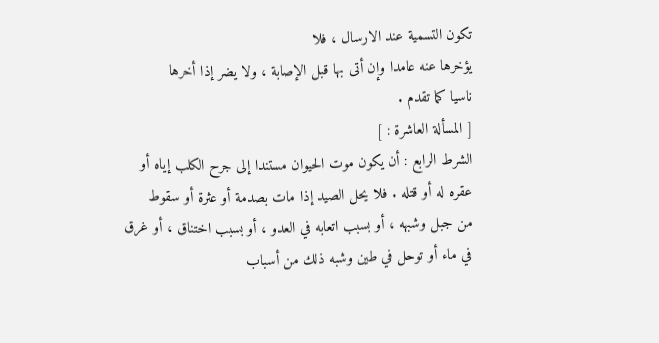تكون التسمية عند الارسال ، فلا
يؤخرها عنه عامدا وإن أتى بها قبل الإصابة ، ولا يضر إذا أخرها
ناسيا كما تقدم .
[ المسألة العاشرة : ]
الشرط الرابع : أن يكون موت الحيوان مستندا إلى جرح الكلب إياه أو
عقره له أو قتله . فلا يحل الصيد إذا مات بصدمة أو عثرة أو سقوط
من جبل وشبهه ، أو بسبب اتعابه في العدو ، أو بسبب اختناق ، أو غرق
في ماء أو توحل في طين وشبه ذلك من أسباب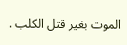الموت بغير قتل الكلب .